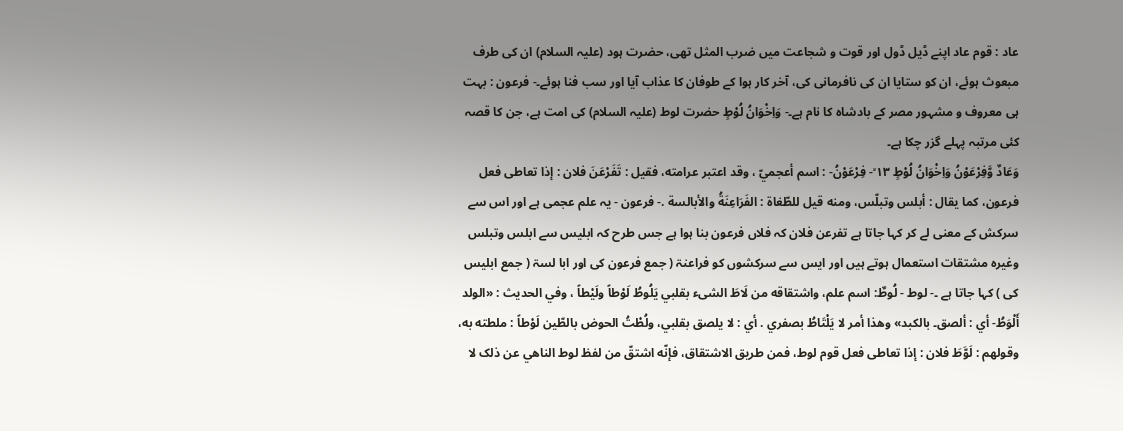عاد : قوم عاد اپنے ڈیل ڈول اور قوت و شجاعت میں ضرب المثل تھی، حضرت ہود (علیہ السلام) ان کی طرف مبعوث ہوئے، ان کو ستایا ان کی نافرمانی کی، آخر کار ہوا کے طوفان کا عذاب آیا اور سب فنا ہوئے۔- فرعون : بہت ہی معروف و مشہور مصر کے بادشاہ کا نام ہے۔- وَاِخْوَانُ لُوْطٍ حضرت لوط (علیہ السلام) کی امت ہے، جن کا قصہ کئی مرتبہ پہلے گزر چکا ہے۔
وَعَادٌ وَّفِرْعَوْنُ وَاِخْوَانُ لُوْطٍ ١٣ ۙ- فِرْعَوْنُ- : اسم أعجميّ ، وقد اعتبر عرامته، فقیل : تَفَرْعَنَ فلان : إذا تعاطی فعل فرعون، كما يقال : أبلس وتبلّس، ومنه قيل للطّغاة : الفَرَاعِنَةُ والأبالسة .- فرعون - یہ علم عجمی ہے اور اس سے سرکش کے معنی لے کر کہا جاتا ہے تفرعن فلان کہ فلاں فرعون بنا ہوا ہے جس طرح کہ ابلیس سے ابلس وتبلس وغیرہ مشتقات استعمال ہوتے ہیں اور ایس سے سرکشوں کو فراعنۃ ( جمع فرعون کی اور ابا لسۃ ( جمع ابلیس کی ) کہا جاتا ہے ۔- لوط - لُوطٌ: اسم علم، واشتقاقه من لَاطَ الشیء بقلبي يَلُوطُ لَوْطاً ولَيْطاً ، وفي الحدیث : «الولد أَلْوَطُ- أي : ألصق۔ بالکبد» وهذا أمر لا يَلْتَاطُ بصفري . أي : لا يلصق بقلبي، ولُطْتُ الحوض بالطّين لَوْطاً : ملطته به، وقولهم : لَوَّطَ فلان : إذا تعاطی فعل قوم لوط، فمن طریق الاشتقاق، فإنّه اشتقّ من لفظ لوط الناهي عن ذلک لا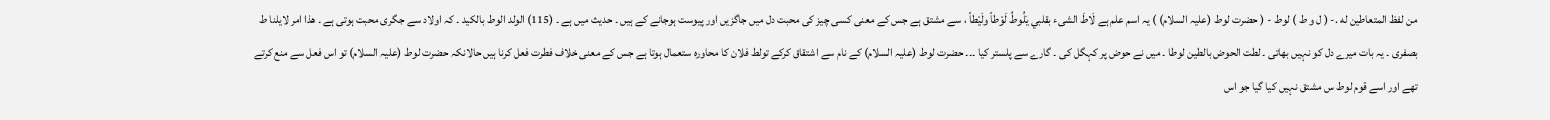من لفظ المتعاطین له .- ( ل و ط ) لوط - ( حضرت لوط (علیہ السلام) ) یہ اسم علم ہے لَاطَ الشیء بقلبي يَلُوطُ لَوْطاً ولَيْطاً ، سے مشتق ہے جس کے معنی کسی چیز کی محبت دل میں جاگزیں اور پیوست ہوجانے کے ہیں ۔ حدیث میں ہے ۔ (115) الولد الوط بالکید ۔ کہ اولاد سے جگری محبت ہوتی ہے ۔ ھذا امر لایلنا ط بصفری ۔ یہ بات میرے دل کو نہیں بھاتی ۔ لطت الحوض بالطین لوطا ۔ میں نے حوض پر کہگل کی ۔ گارے سے پلستر کیا ۔۔۔ حضرت لوط (علیہ السلام) کے نام سے اشتقاق کرکے تولط فلان کا محاورہ ستعمال ہوتا ہے جس کے معنی خلاف فطرت فعل کرنا ہیں حالانکہ حضرت لوط (علیہ السلام) تو اس فعل سے منع کرتے تھے اور اسے قوم لوط س مشتق نہیں کیا گیا جو اس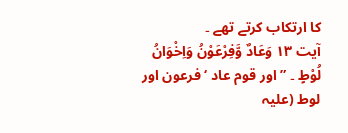کا ارتکاب کرتے تھے ۔
آیت ١٣ وَعَادٌ وَّفِرْعَوْنُ وَاِخْوَانُ لُوْطٍ ۔ ” اور قوم عاد ‘ فرعون اور لوط (علیہ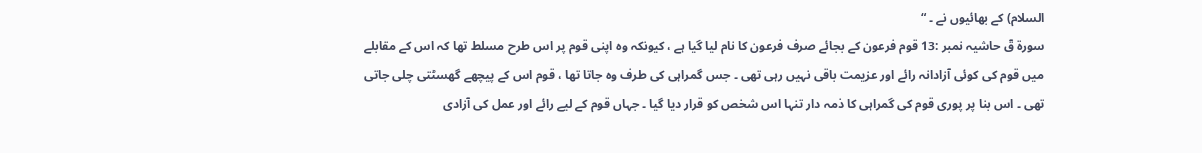السلام) کے بھائیوں نے ۔ “
سورة قٓ حاشیہ نمبر :13 قوم فرعون کے بجائے صرف فرعون کا نام لیا گیا ہے ، کیونکہ وہ اپنی قوم پر اس طرح مسلط تھا کہ اس کے مقابلے میں قوم کی کوئی آزادانہ رائے اور عزیمت باقی نہیں رہی تھی ۔ جس گمراہی کی طرف وہ جاتا تھا ، قوم اس کے پیچھے گھسٹتی چلی جاتی تھی ۔ اس بنا پر پوری قوم کی گمراہی کا ذمہ دار تنہا اس شخص کو قرار دیا گیا ۔ جہاں قوم کے لیے رائے اور عمل کی آزادی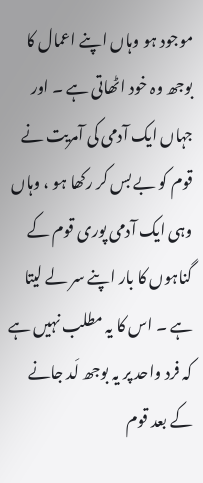موجود ہو وہاں اپنے اعمال کا بوجھ وہ خود اٹھاتی ہے ۔ اور جہاں ایک آدمی کی آمریت نے قوم کو بے بس کر رکھا ہو ، وہاں وہی ایک آدمی پوری قوم کے گناہوں کا بار اپنے سر لے لیتا ہے ۔ اس کا یہ مطلب نہیں ہے کہ فرد واحد پر یہ بوجھ لَد جانے کے بعد قوم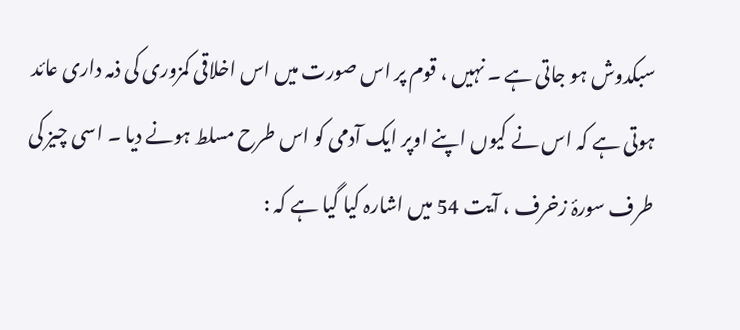سبکدوش ہو جاتی ہے ۔ نہیں ، قوم پر اس صورت میں اس اخلاقی کمزوری کی ذمہ داری عائد ہوتی ہے کہ اس نے کیوں اپنے اوپر ایک آدمی کو اس طرح مسلط ہونے دیا ۔ اسی چیز کی طرف سورۂ زخرف ، آیت 54 میں اشارہ کیا گیا ہے کہ :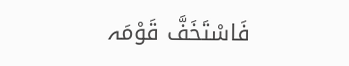فَاسْتَخَفَّ قَوْمَہ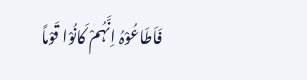فَاَطَاعُوْہُ اِنَّہُمْ کَانُوْا قَوْماً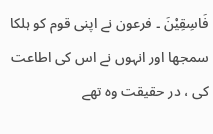فَاسِقِیْنَ ۔ فرعون نے اپنی قوم کو ہلکا سمجھا اور انہوں نے اس کی اطاعت کی ، در حقیقت وہ تھے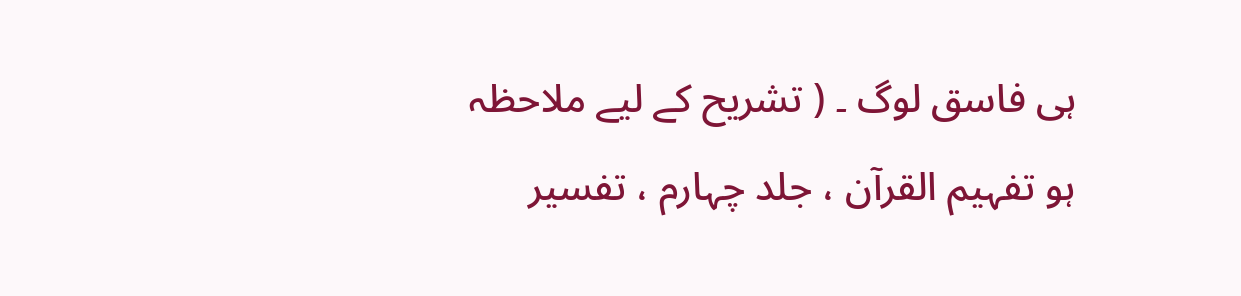ہی فاسق لوگ ۔ ( تشریح کے لیے ملاحظہ ہو تفہیم القرآن ، جلد چہارم ، تفسیر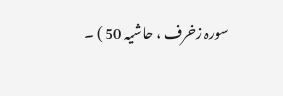سورہ زخرف ، حاشیہ 50 ) ۔